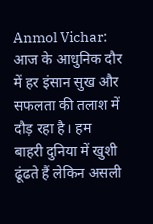Anmol Vichar: आज के आधुनिक दौर में हर इंसान सुख और सफलता की तलाश में दौड़ रहा है। हम बाहरी दुनिया में खुशी ढूंढते हैं लेकिन असली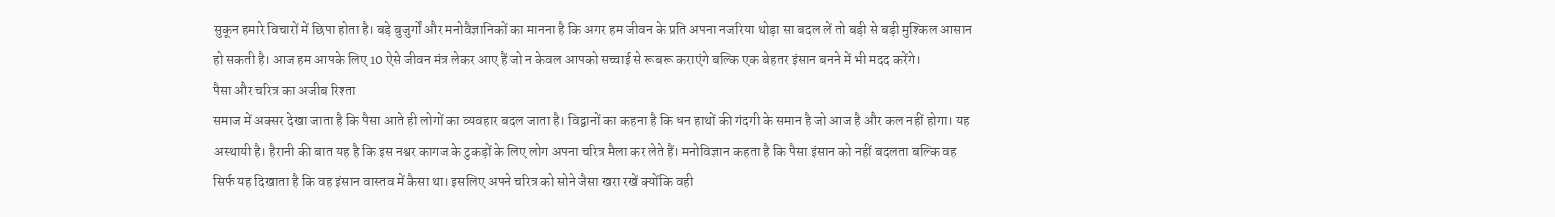सुकून हमारे विचारों में छिपा होता है। बड़े बुजुर्गों और मनोवैज्ञानिकों का मानना है कि अगर हम जीवन के प्रति अपना नजरिया थोड़ा सा बदल लें तो बड़ी से बड़ी मुश्किल आसान हो सकती है। आज हम आपके लिए 10 ऐसे जीवन मंत्र लेकर आए हैं जो न केवल आपको सच्चाई से रूबरू कराएंगे बल्कि एक बेहतर इंसान बनने में भी मदद करेंगे।
पैसा और चरित्र का अजीब रिश्ता
समाज में अक्सर देखा जाता है कि पैसा आते ही लोगों का व्यवहार बदल जाता है। विद्वानों का कहना है कि धन हाथों की गंदगी के समान है जो आज है और कल नहीं होगा। यह अस्थायी है। हैरानी की बात यह है कि इस नश्वर कागज के टुकड़ों के लिए लोग अपना चरित्र मैला कर लेते हैं। मनोविज्ञान कहता है कि पैसा इंसान को नहीं बदलता बल्कि वह सिर्फ यह दिखाता है कि वह इंसान वास्तव में कैसा था। इसलिए अपने चरित्र को सोने जैसा खरा रखें क्योंकि वही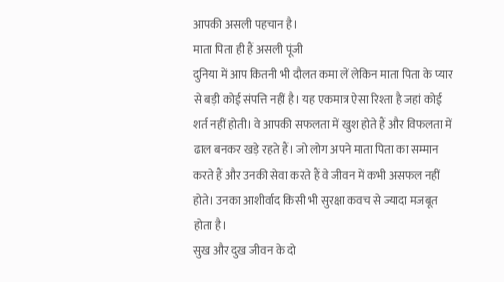आपकी असली पहचान है।
माता पिता ही हैं असली पूंजी
दुनिया में आप कितनी भी दौलत कमा लें लेकिन माता पिता के प्यार से बड़ी कोई संपत्ति नहीं है। यह एकमात्र ऐसा रिश्ता है जहां कोई शर्त नहीं होती। वे आपकी सफलता में खुश होते हैं और विफलता में ढाल बनकर खड़े रहते हैं। जो लोग अपने माता पिता का सम्मान करते हैं और उनकी सेवा करते हैं वे जीवन में कभी असफल नहीं होते। उनका आशीर्वाद किसी भी सुरक्षा कवच से ज्यादा मजबूत होता है।
सुख और दुख जीवन के दो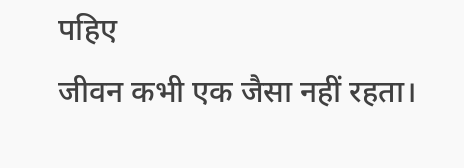पहिए
जीवन कभी एक जैसा नहीं रहता।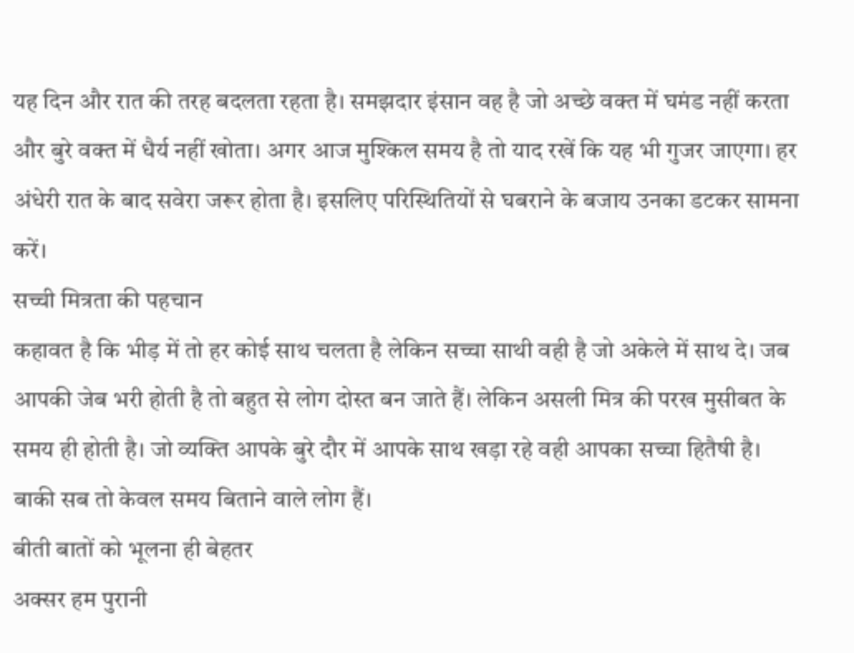यह दिन और रात की तरह बदलता रहता है। समझदार इंसान वह है जो अच्छे वक्त में घमंड नहीं करता और बुरे वक्त में धैर्य नहीं खोता। अगर आज मुश्किल समय है तो याद रखें कि यह भी गुजर जाएगा। हर अंधेरी रात के बाद सवेरा जरूर होता है। इसलिए परिस्थितियों से घबराने के बजाय उनका डटकर सामना करें।
सच्ची मित्रता की पहचान
कहावत है कि भीड़ में तो हर कोई साथ चलता है लेकिन सच्चा साथी वही है जो अकेले में साथ दे। जब आपकी जेब भरी होती है तो बहुत से लोग दोस्त बन जाते हैं। लेकिन असली मित्र की परख मुसीबत के समय ही होती है। जो व्यक्ति आपके बुरे दौर में आपके साथ खड़ा रहे वही आपका सच्चा हितैषी है। बाकी सब तो केवल समय बिताने वाले लोग हैं।
बीती बातों को भूलना ही बेहतर
अक्सर हम पुरानी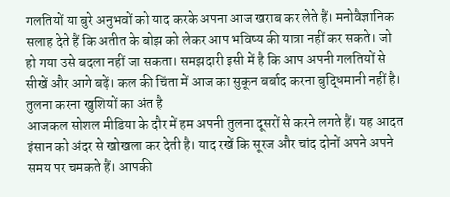गलतियों या बुरे अनुभवों को याद करके अपना आज खराब कर लेते हैं। मनोवैज्ञानिक सलाह देते हैं कि अतीत के बोझ को लेकर आप भविष्य की यात्रा नहीं कर सकते। जो हो गया उसे बदला नहीं जा सकता। समझदारी इसी में है कि आप अपनी गलतियों से सीखें और आगे बढ़ें। कल की चिंता में आज का सुकून बर्बाद करना बुद्धिमानी नहीं है।
तुलना करना खुशियों का अंत है
आजकल सोशल मीडिया के दौर में हम अपनी तुलना दूसरों से करने लगते हैं। यह आदत इंसान को अंदर से खोखला कर देती है। याद रखें कि सूरज और चांद दोनों अपने अपने समय पर चमकते हैं। आपकी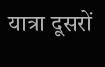यात्रा दूसरों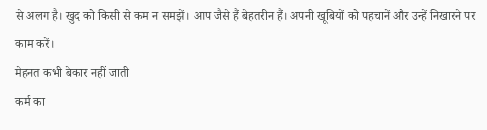से अलग है। खुद को किसी से कम न समझें। आप जैसे हैं बेहतरीन हैं। अपनी खूबियों को पहचानें और उन्हें निखारने पर काम करें।
मेहनत कभी बेकार नहीं जाती
कर्म का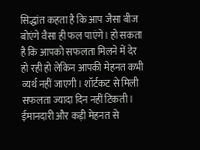सिद्धांत कहता है कि आप जैसा बीज बोएंगे वैसा ही फल पाएंगे। हो सकता है कि आपको सफलता मिलने में देर हो रही हो लेकिन आपकी मेहनत कभी व्यर्थ नहीं जाएगी। शॉर्टकट से मिली सफलता ज्यादा दिन नहीं टिकती। ईमानदारी और कड़ी मेहनत से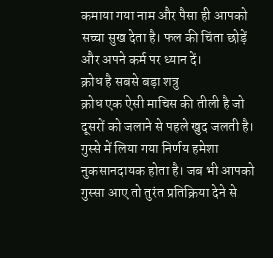कमाया गया नाम और पैसा ही आपको सच्चा सुख देता है। फल की चिंता छोड़ें और अपने कर्म पर ध्यान दें।
क्रोध है सबसे बड़ा शत्रु
क्रोध एक ऐसी माचिस की तीली है जो दूसरों को जलाने से पहले खुद जलती है। गुस्से में लिया गया निर्णय हमेशा नुकसानदायक होता है। जब भी आपको गुस्सा आए तो तुरंत प्रतिक्रिया देने से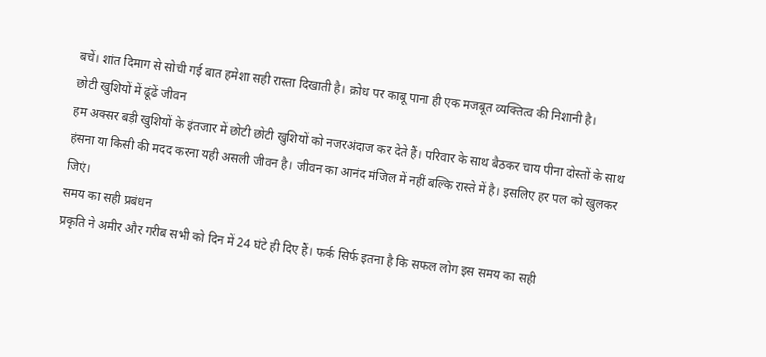बचें। शांत दिमाग से सोची गई बात हमेशा सही रास्ता दिखाती है। क्रोध पर काबू पाना ही एक मजबूत व्यक्तित्व की निशानी है।
छोटी खुशियों में ढूंढें जीवन
हम अक्सर बड़ी खुशियों के इंतजार में छोटी छोटी खुशियों को नजरअंदाज कर देते हैं। परिवार के साथ बैठकर चाय पीना दोस्तों के साथ हंसना या किसी की मदद करना यही असली जीवन है। जीवन का आनंद मंजिल में नहीं बल्कि रास्ते में है। इसलिए हर पल को खुलकर जिएं।
समय का सही प्रबंधन
प्रकृति ने अमीर और गरीब सभी को दिन में 24 घंटे ही दिए हैं। फर्क सिर्फ इतना है कि सफल लोग इस समय का सही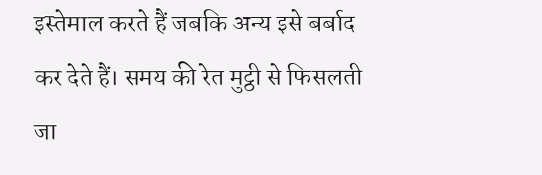इस्तेमाल करते हैं जबकि अन्य इसे बर्बाद कर देते हैं। समय की रेत मुट्ठी से फिसलती जा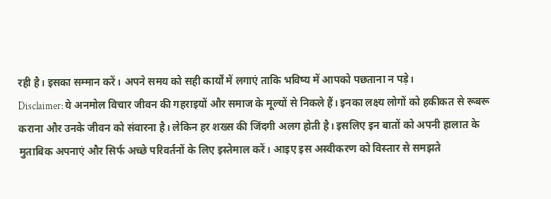रही है। इसका सम्मान करें। अपने समय को सही कार्यों में लगाएं ताकि भविष्य में आपको पछताना न पड़े।
Disclaimer: ये अनमोल विचार जीवन की गहराइयों और समाज के मूल्यों से निकले हैं। इनका लक्ष्य लोगों को हकीकत से रूबरू कराना और उनके जीवन को संवारना है। लेकिन हर शख्स की जिंदगी अलग होती है। इसलिए इन बातों को अपनी हालात के मुताबिक अपनाएं और सिर्फ अच्छे परिवर्तनों के लिए इस्तेमाल करें। आइए इस अस्वीकरण को विस्तार से समझते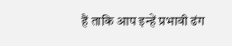हैं ताकि आप इन्हें प्रभावी ढंग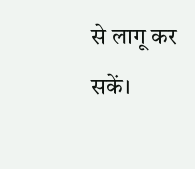से लागू कर सकें।